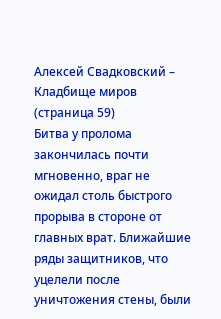Алексей Свадковский – Кладбище миров (страница 59)
Битва у пролома закончилась почти мгновенно, враг не ожидал столь быстрого прорыва в стороне от главных врат. Ближайшие ряды защитников, что уцелели после уничтожения стены, были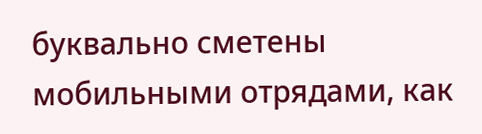буквально сметены мобильными отрядами, как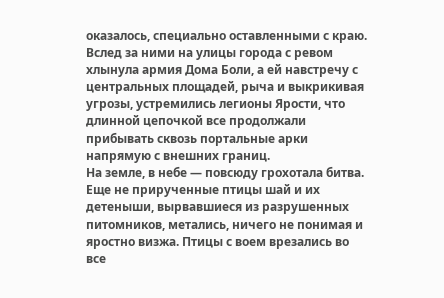оказалось, специально оставленными с краю. Вслед за ними на улицы города с ревом хлынула армия Дома Боли, а ей навстречу с центральных площадей, рыча и выкрикивая угрозы, устремились легионы Ярости, что длинной цепочкой все продолжали прибывать сквозь портальные арки напрямую с внешних границ.
На земле, в небе — повсюду грохотала битва. Еще не прирученные птицы шай и их детеныши, вырвавшиеся из разрушенных питомников, метались, ничего не понимая и яростно визжа. Птицы с воем врезались во все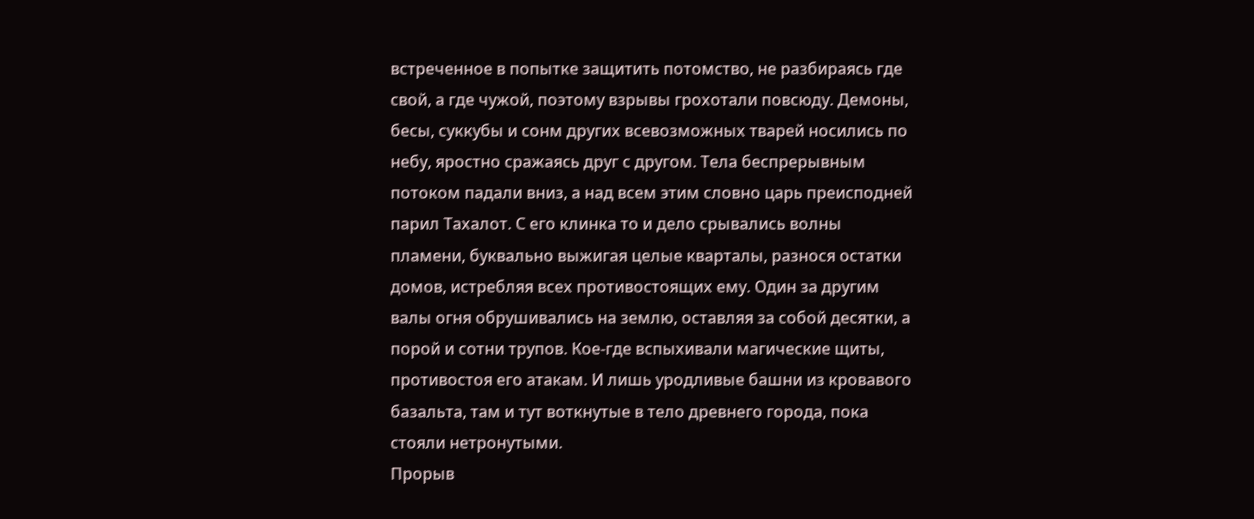встреченное в попытке защитить потомство, не разбираясь где свой, а где чужой, поэтому взрывы грохотали повсюду. Демоны, бесы, суккубы и сонм других всевозможных тварей носились по небу, яростно сражаясь друг с другом. Тела беспрерывным потоком падали вниз, а над всем этим словно царь преисподней парил Тахалот. С его клинка то и дело срывались волны пламени, буквально выжигая целые кварталы, разнося остатки домов, истребляя всех противостоящих ему. Один за другим валы огня обрушивались на землю, оставляя за собой десятки, а порой и сотни трупов. Кое-где вспыхивали магические щиты, противостоя его атакам. И лишь уродливые башни из кровавого базальта, там и тут воткнутые в тело древнего города, пока стояли нетронутыми.
Прорыв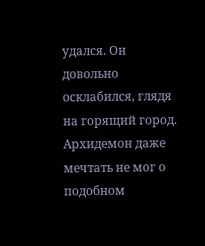удался. Он довольно осклабился, глядя на горящий город. Архидемон даже мечтать не мог о подобном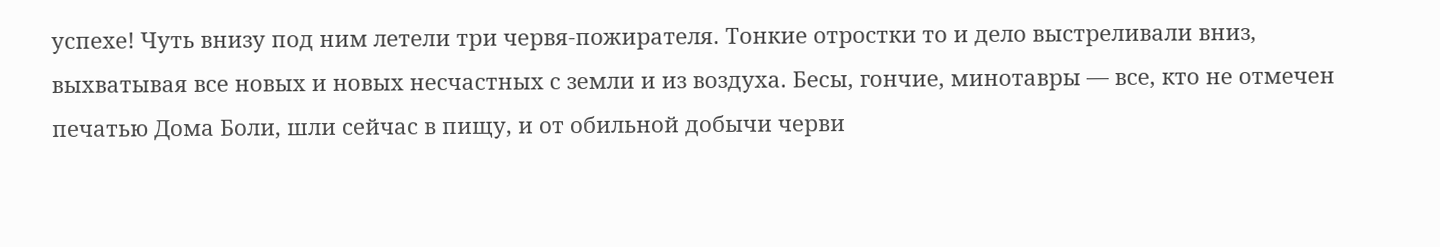успехе! Чуть внизу под ним летели три червя-пожирателя. Тонкие отростки то и дело выстреливали вниз, выхватывая все новых и новых несчастных с земли и из воздуха. Бесы, гончие, минотавры — все, кто не отмечен печатью Дома Боли, шли сейчас в пищу, и от обильной добычи черви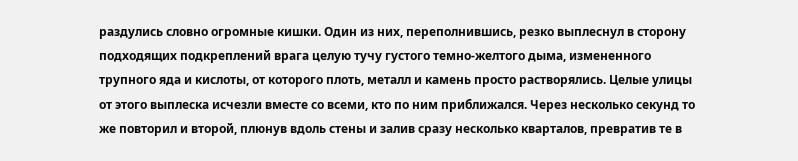раздулись словно огромные кишки. Один из них, переполнившись, резко выплеснул в сторону подходящих подкреплений врага целую тучу густого темно-желтого дыма, измененного трупного яда и кислоты, от которого плоть, металл и камень просто растворялись. Целые улицы от этого выплеска исчезли вместе со всеми, кто по ним приближался. Через несколько секунд то же повторил и второй, плюнув вдоль стены и залив сразу несколько кварталов, превратив те в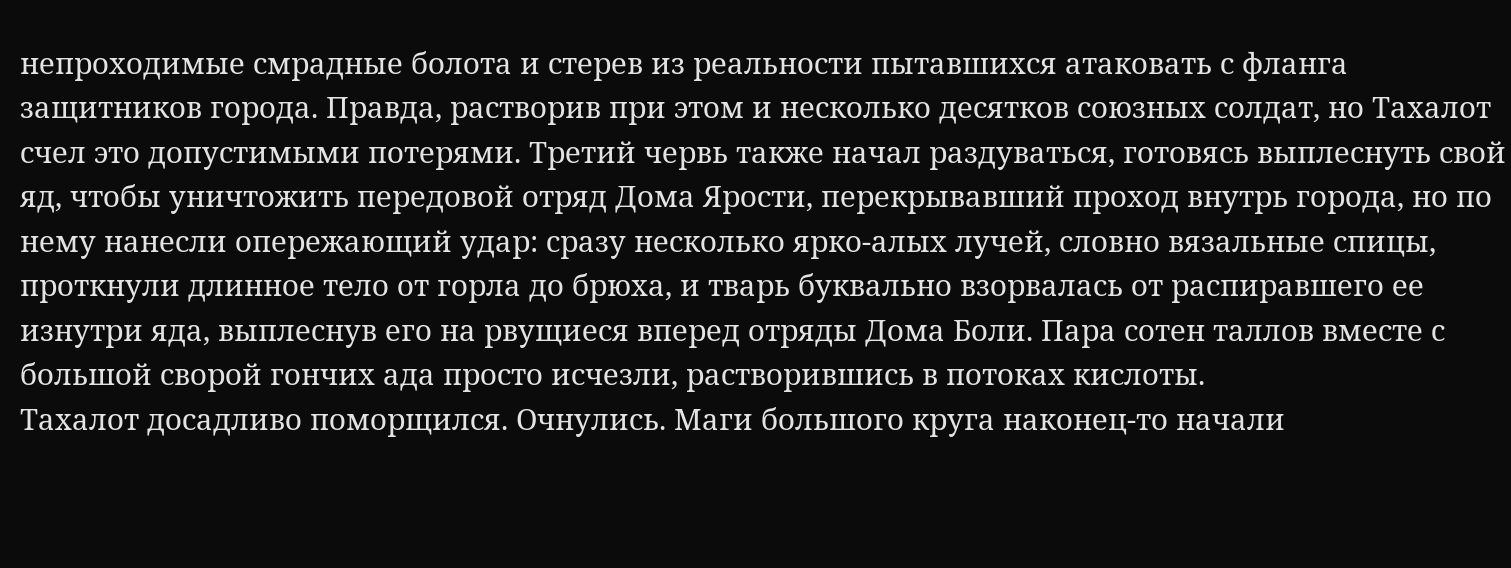непроходимые смрадные болота и стерев из реальности пытавшихся атаковать с фланга защитников города. Правда, растворив при этом и несколько десятков союзных солдат, но Тахалот счел это допустимыми потерями. Третий червь также начал раздуваться, готовясь выплеснуть свой яд, чтобы уничтожить передовой отряд Дома Ярости, перекрывавший проход внутрь города, но по нему нанесли опережающий удар: сразу несколько ярко-алых лучей, словно вязальные спицы, проткнули длинное тело от горла до брюха, и тварь буквально взорвалась от распиравшего ее изнутри яда, выплеснув его на рвущиеся вперед отряды Дома Боли. Пара сотен таллов вместе с большой сворой гончих ада просто исчезли, растворившись в потоках кислоты.
Тахалот досадливо поморщился. Очнулись. Маги большого круга наконец-то начали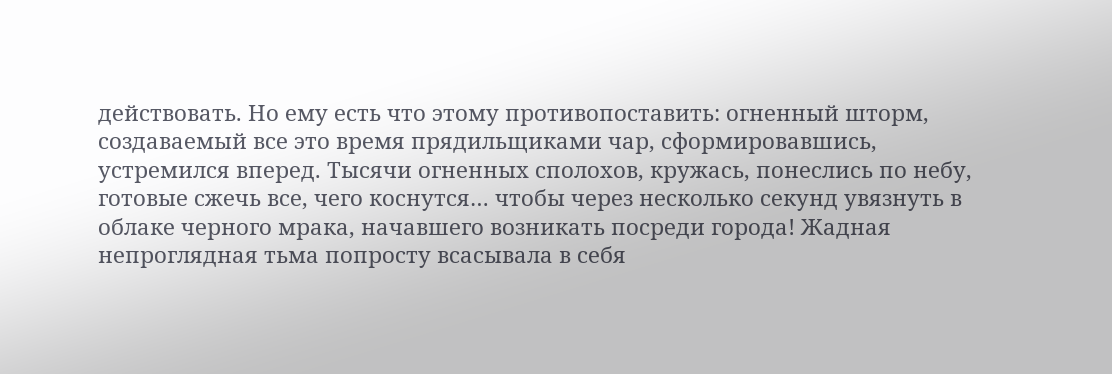действовать. Но ему есть что этому противопоставить: огненный шторм, создаваемый все это время прядильщиками чар, сформировавшись, устремился вперед. Тысячи огненных сполохов, кружась, понеслись по небу, готовые сжечь все, чего коснутся… чтобы через несколько секунд увязнуть в облаке черного мрака, начавшего возникать посреди города! Жадная непроглядная тьма попросту всасывала в себя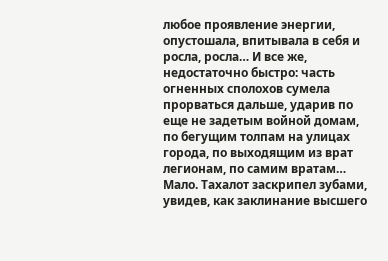любое проявление энергии, опустошала, впитывала в себя и росла, росла… И все же, недостаточно быстро: часть огненных сполохов сумела прорваться дальше, ударив по еще не задетым войной домам, по бегущим толпам на улицах города, по выходящим из врат легионам, по самим вратам…
Мало. Тахалот заскрипел зубами, увидев, как заклинание высшего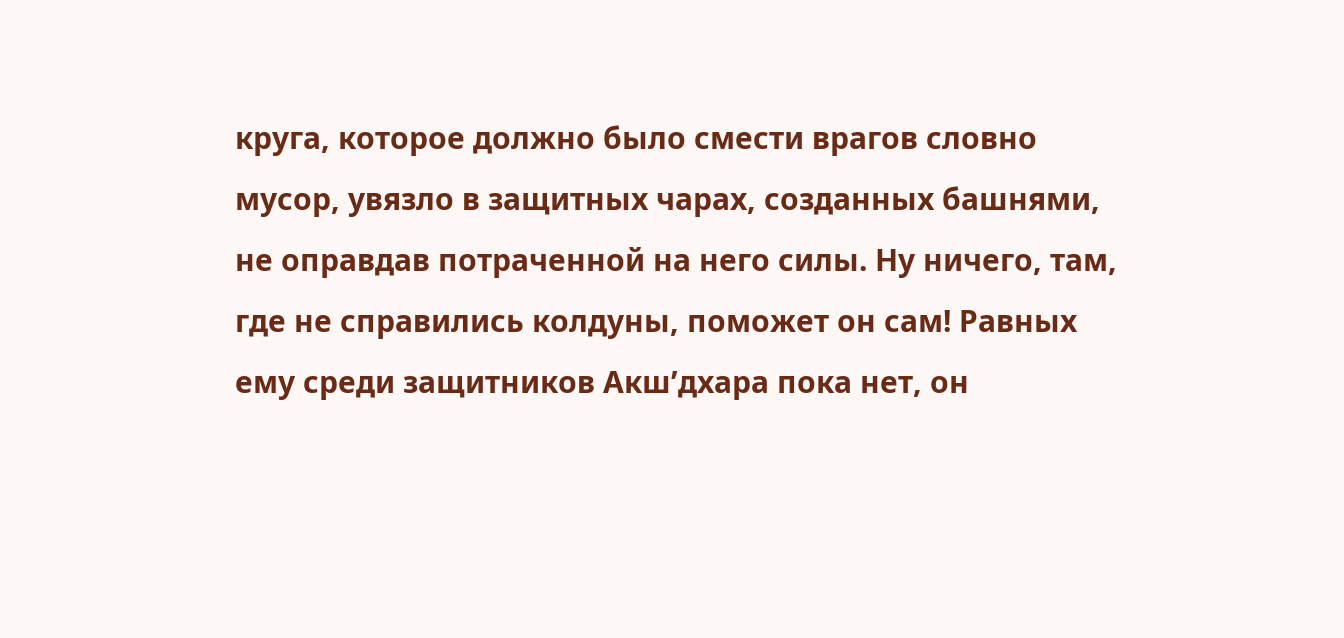круга, которое должно было смести врагов словно мусор, увязло в защитных чарах, созданных башнями, не оправдав потраченной на него силы. Ну ничего, там, где не справились колдуны, поможет он сам! Равных ему среди защитников Акш’дхара пока нет, он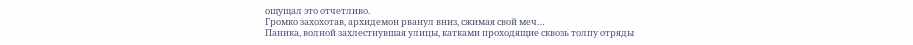ощущал это отчетливо.
Громко захохотав, архидемон рванул вниз, сжимая свой меч…
Паника, волной захлестнувшая улицы, катками проходящие сквозь толпу отряды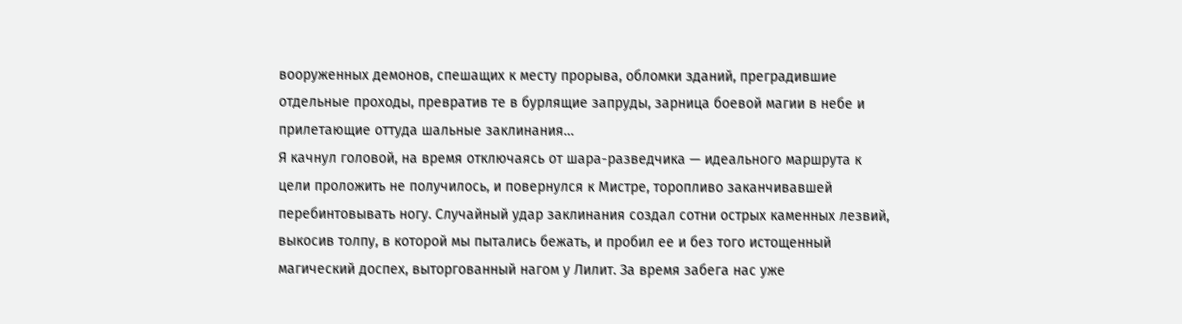вооруженных демонов, спешащих к месту прорыва, обломки зданий, преградившие отдельные проходы, превратив те в бурлящие запруды, зарница боевой магии в небе и прилетающие оттуда шальные заклинания…
Я качнул головой, на время отключаясь от шара-разведчика — идеального маршрута к цели проложить не получилось, и повернулся к Мистре, торопливо заканчивавшей перебинтовывать ногу. Случайный удар заклинания создал сотни острых каменных лезвий, выкосив толпу, в которой мы пытались бежать, и пробил ее и без того истощенный магический доспех, выторгованный нагом у Лилит. За время забега нас уже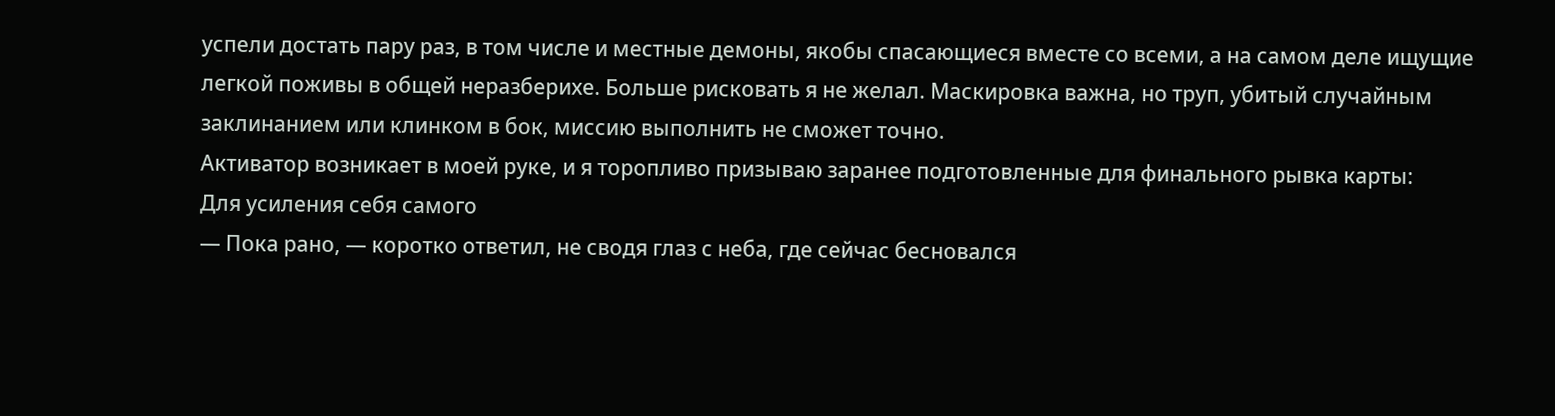успели достать пару раз, в том числе и местные демоны, якобы спасающиеся вместе со всеми, а на самом деле ищущие легкой поживы в общей неразберихе. Больше рисковать я не желал. Маскировка важна, но труп, убитый случайным заклинанием или клинком в бок, миссию выполнить не сможет точно.
Активатор возникает в моей руке, и я торопливо призываю заранее подготовленные для финального рывка карты:
Для усиления себя самого
— Пока рано, — коротко ответил, не сводя глаз с неба, где сейчас бесновался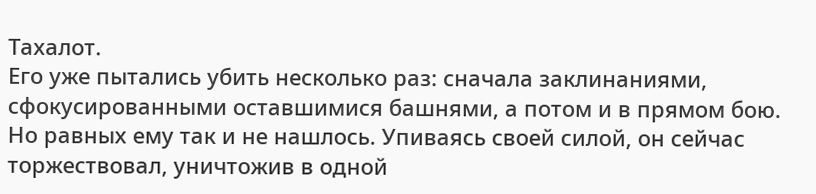Тахалот.
Его уже пытались убить несколько раз: сначала заклинаниями, сфокусированными оставшимися башнями, а потом и в прямом бою. Но равных ему так и не нашлось. Упиваясь своей силой, он сейчас торжествовал, уничтожив в одной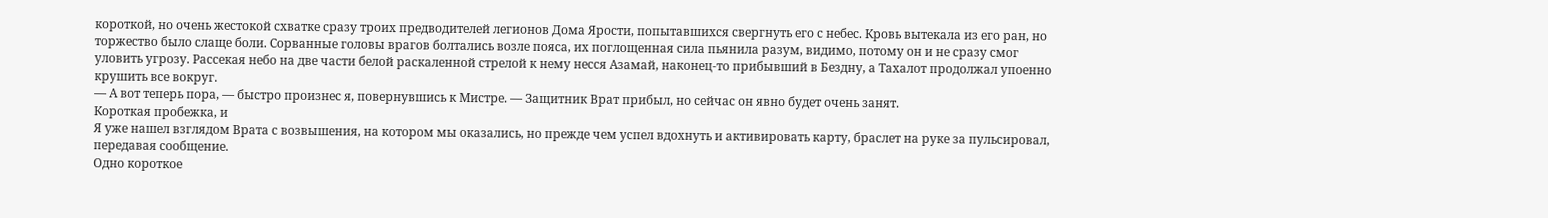короткой, но очень жестокой схватке сразу троих предводителей легионов Дома Ярости, попытавшихся свергнуть его с небес. Кровь вытекала из его ран, но торжество было слаще боли. Сорванные головы врагов болтались возле пояса, их поглощенная сила пьянила разум, видимо, потому он и не сразу смог уловить угрозу. Рассекая небо на две части белой раскаленной стрелой к нему несся Азамай, наконец-то прибывший в Бездну, а Тахалот продолжал упоенно крушить все вокруг.
— А вот теперь пора, — быстро произнес я, повернувшись к Мистре. — Защитник Врат прибыл, но сейчас он явно будет очень занят.
Короткая пробежка, и
Я уже нашел взглядом Врата с возвышения, на котором мы оказались, но прежде чем успел вдохнуть и активировать карту, браслет на руке за пульсировал, передавая сообщение.
Одно короткое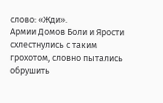слово: «Жди».
Армии Домов Боли и Ярости схлестнулись с таким грохотом, словно пытались обрушить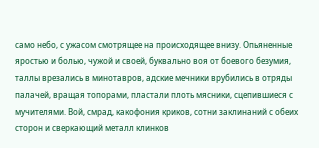само небо, с ужасом смотрящее на происходящее внизу. Опьяненные яростью и болью, чужой и своей, буквально воя от боевого безумия, таллы врезались в минотавров, адские мечники врубились в отряды палачей, вращая топорами, пластали плоть мясники, сцепившиеся с мучителями. Вой, смрад, какофония криков, сотни заклинаний с обеих сторон и сверкающий металл клинков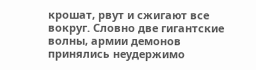крошат, рвут и сжигают все вокруг. Словно две гигантские волны, армии демонов принялись неудержимо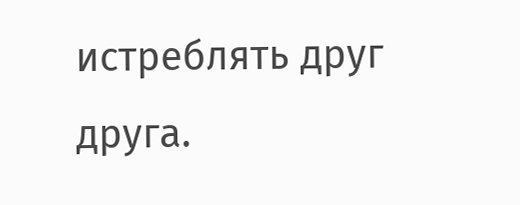истреблять друг друга.